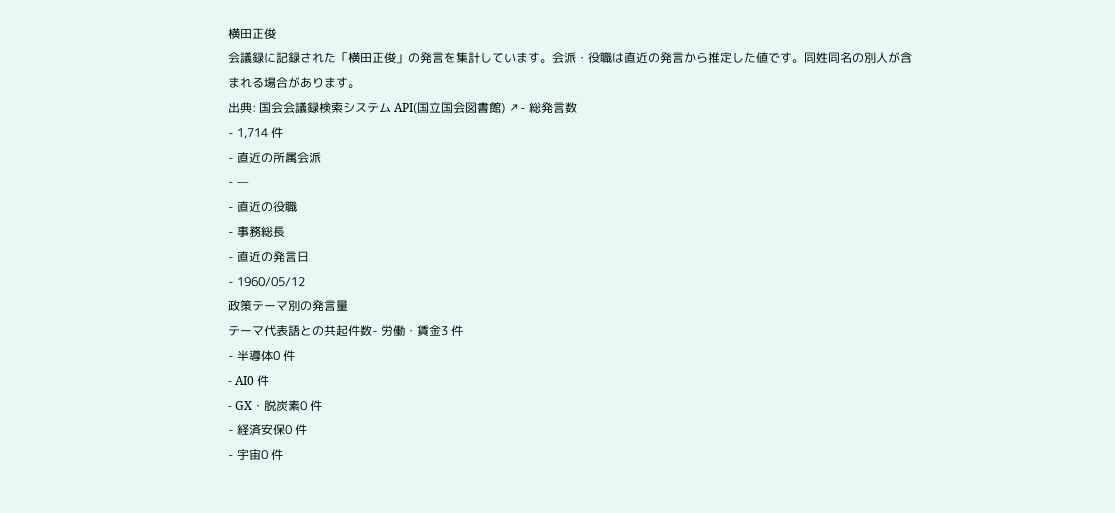横田正俊
会議録に記録された「横田正俊」の発言を集計しています。会派・役職は直近の発言から推定した値です。同姓同名の別人が含まれる場合があります。
出典: 国会会議録検索システム API(国立国会図書館) ↗- 総発言数
- 1,714 件
- 直近の所属会派
- —
- 直近の役職
- 事務総長
- 直近の発言日
- 1960/05/12
政策テーマ別の発言量
テーマ代表語との共起件数- 労働・賃金3 件
- 半導体0 件
- AI0 件
- GX・脱炭素0 件
- 経済安保0 件
- 宇宙0 件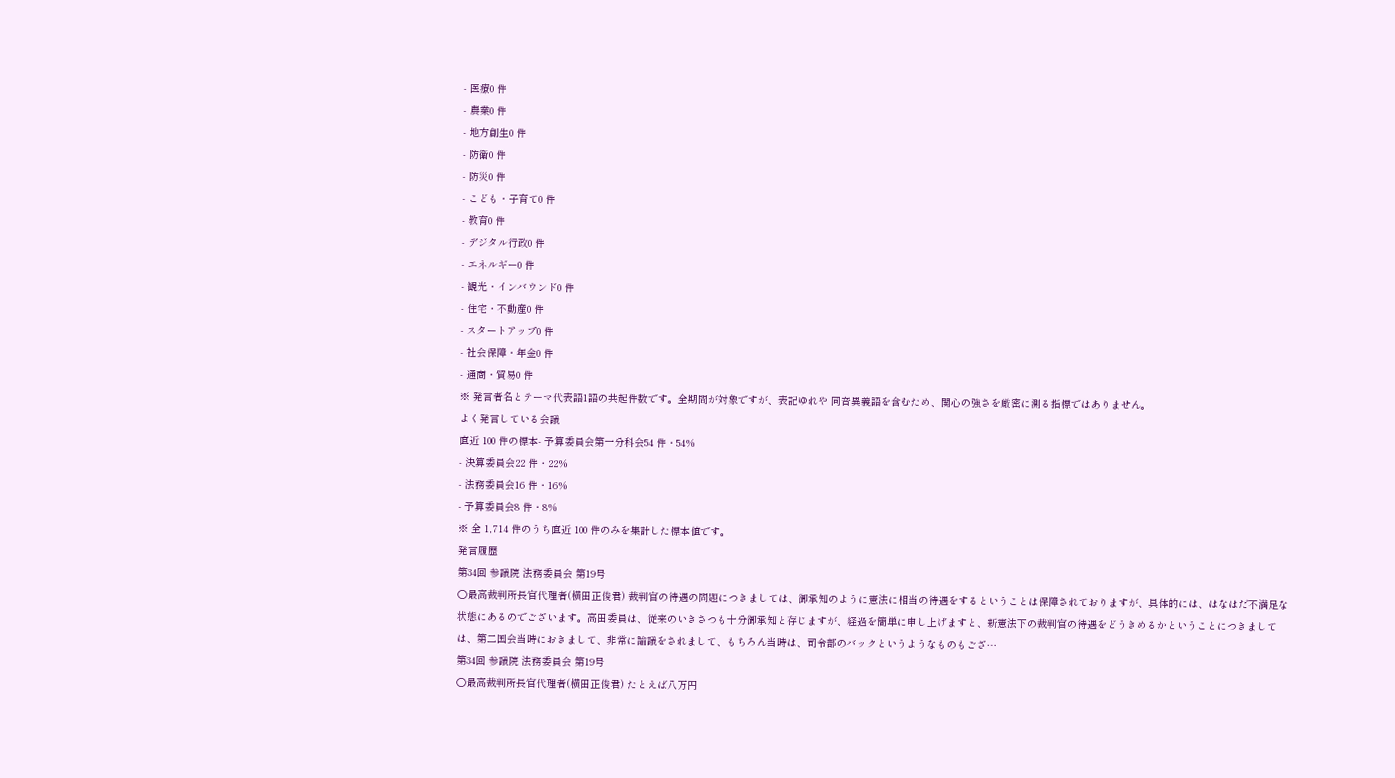- 医療0 件
- 農業0 件
- 地方創生0 件
- 防衛0 件
- 防災0 件
- こども・子育て0 件
- 教育0 件
- デジタル行政0 件
- エネルギー0 件
- 観光・インバウンド0 件
- 住宅・不動産0 件
- スタートアップ0 件
- 社会保障・年金0 件
- 通商・貿易0 件
※ 発言者名とテーマ代表語1語の共起件数です。全期間が対象ですが、表記ゆれや 同音異義語を含むため、関心の強さを厳密に測る指標ではありません。
よく発言している会議
直近 100 件の標本- 予算委員会第一分科会54 件・54%
- 決算委員会22 件・22%
- 法務委員会16 件・16%
- 予算委員会8 件・8%
※ 全 1,714 件のうち直近 100 件のみを集計した標本値です。
発言履歴
第34回 参議院 法務委員会 第19号
○最高裁判所長官代理者(横田正俊君) 裁判官の待遇の問題につきましては、御承知のように憲法に相当の待遇をするということは保障されておりますが、具体的には、はなはだ不満足な状態にあるのでございます。高田委員は、従来のいきさつも十分御承知と存じますが、経過を簡単に申し上げますと、新憲法下の裁判官の待遇をどうきめるかということにつきましては、第二国会当時におきまして、非常に論議をされまして、もちろん当時は、司令部のバックというようなものもござ…
第34回 参議院 法務委員会 第19号
○最高裁判所長官代理者(横田正俊君) たとえば八万円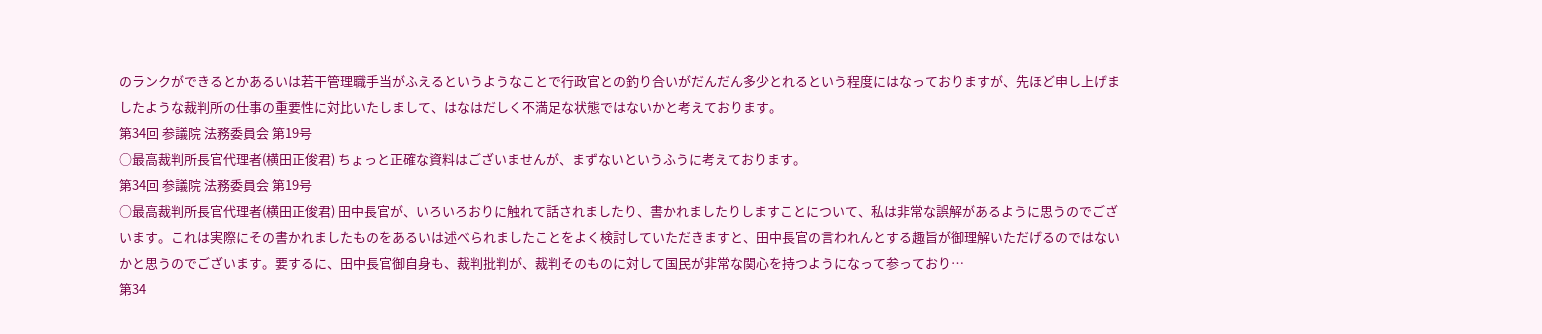のランクができるとかあるいは若干管理職手当がふえるというようなことで行政官との釣り合いがだんだん多少とれるという程度にはなっておりますが、先ほど申し上げましたような裁判所の仕事の重要性に対比いたしまして、はなはだしく不満足な状態ではないかと考えております。
第34回 参議院 法務委員会 第19号
○最高裁判所長官代理者(横田正俊君) ちょっと正確な資料はございませんが、まずないというふうに考えております。
第34回 参議院 法務委員会 第19号
○最高裁判所長官代理者(横田正俊君) 田中長官が、いろいろおりに触れて話されましたり、書かれましたりしますことについて、私は非常な誤解があるように思うのでございます。これは実際にその書かれましたものをあるいは述べられましたことをよく検討していただきますと、田中長官の言われんとする趣旨が御理解いただげるのではないかと思うのでございます。要するに、田中長官御自身も、裁判批判が、裁判そのものに対して国民が非常な関心を持つようになって参っており…
第34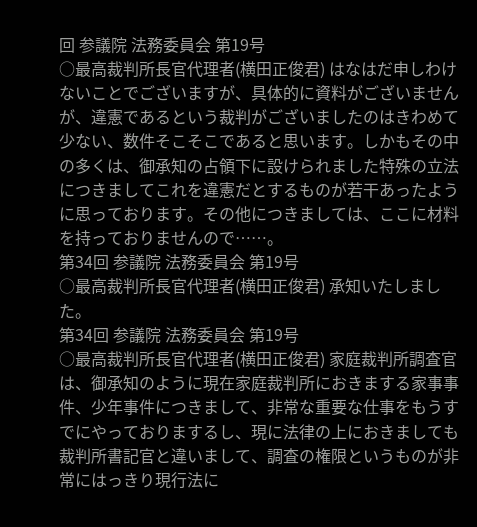回 参議院 法務委員会 第19号
○最高裁判所長官代理者(横田正俊君) はなはだ申しわけないことでございますが、具体的に資料がございませんが、違憲であるという裁判がございましたのはきわめて少ない、数件そこそこであると思います。しかもその中の多くは、御承知の占領下に設けられました特殊の立法につきましてこれを違憲だとするものが若干あったように思っております。その他につきましては、ここに材料を持っておりませんので……。
第34回 参議院 法務委員会 第19号
○最高裁判所長官代理者(横田正俊君) 承知いたしました。
第34回 参議院 法務委員会 第19号
○最高裁判所長官代理者(横田正俊君) 家庭裁判所調査官は、御承知のように現在家庭裁判所におきまする家事事件、少年事件につきまして、非常な重要な仕事をもうすでにやっておりまするし、現に法律の上におきましても裁判所書記官と違いまして、調査の権限というものが非常にはっきり現行法に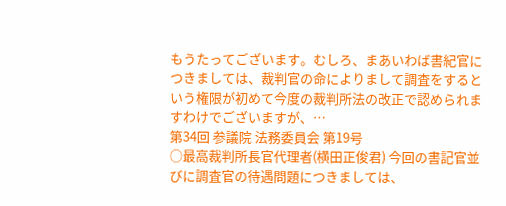もうたってございます。むしろ、まあいわば書紀官につきましては、裁判官の命によりまして調査をするという権限が初めて今度の裁判所法の改正で認められますわけでございますが、…
第34回 参議院 法務委員会 第19号
○最高裁判所長官代理者(横田正俊君) 今回の書記官並びに調査官の待遇問題につきましては、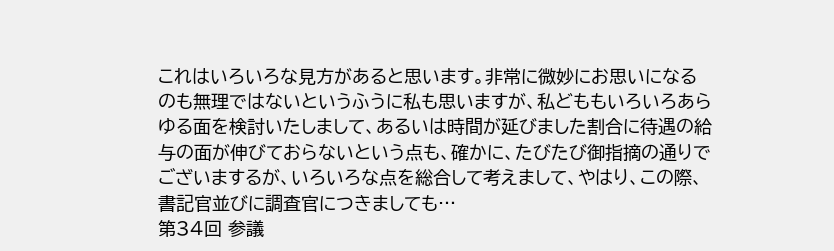これはいろいろな見方があると思います。非常に微妙にお思いになるのも無理ではないというふうに私も思いますが、私どももいろいろあらゆる面を検討いたしまして、あるいは時間が延びました割合に待遇の給与の面が伸びておらないという点も、確かに、たびたび御指摘の通りでございまするが、いろいろな点を総合して考えまして、やはり、この際、書記官並びに調査官につきましても…
第34回 参議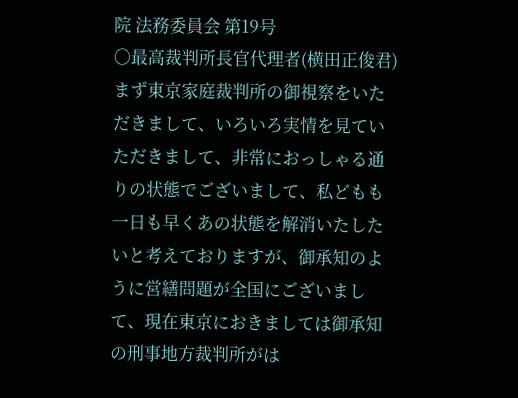院 法務委員会 第19号
○最高裁判所長官代理者(横田正俊君) まず東京家庭裁判所の御視察をいただきまして、いろいろ実情を見ていただきまして、非常におっしゃる通りの状態でございまして、私どもも一日も早くあの状態を解消いたしたいと考えておりますが、御承知のように営繕問題が全国にございまして、現在東京におきましては御承知の刑事地方裁判所がは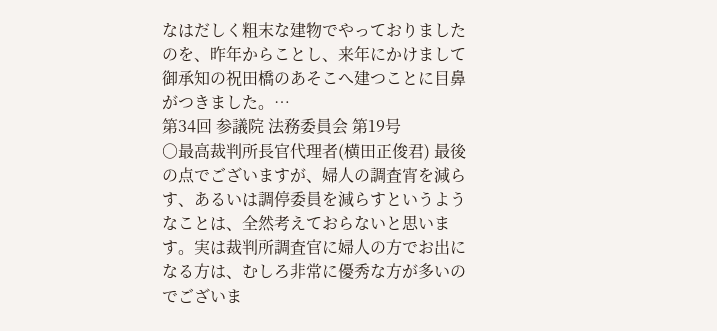なはだしく粗末な建物でやっておりましたのを、昨年からことし、来年にかけまして御承知の祝田橋のあそこへ建つことに目鼻がつきました。…
第34回 参議院 法務委員会 第19号
○最高裁判所長官代理者(横田正俊君) 最後の点でございますが、婦人の調査宵を減らす、あるいは調停委員を減らすというようなことは、全然考えておらないと思います。実は裁判所調査官に婦人の方でお出になる方は、むしろ非常に優秀な方が多いのでございま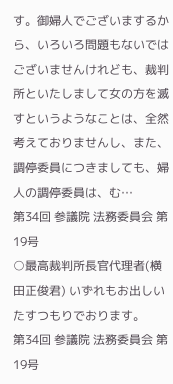す。御婦人でございまするから、いろいろ問題もないではございませんけれども、裁判所といたしまして女の方を滅すというようなことは、全然考えておりませんし、また、調停委員につきましても、婦人の調停委員は、む…
第34回 参議院 法務委員会 第19号
○最高裁判所長官代理者(横田正俊君) いずれもお出しいたすつもりでおります。
第34回 参議院 法務委員会 第19号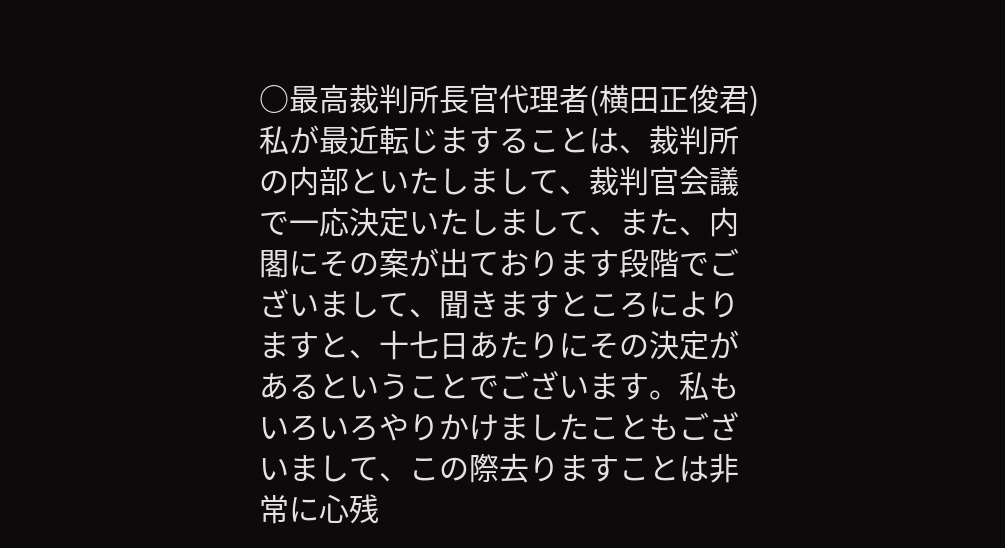○最高裁判所長官代理者(横田正俊君) 私が最近転じますることは、裁判所の内部といたしまして、裁判官会議で一応決定いたしまして、また、内閣にその案が出ております段階でございまして、聞きますところによりますと、十七日あたりにその決定があるということでございます。私もいろいろやりかけましたこともございまして、この際去りますことは非常に心残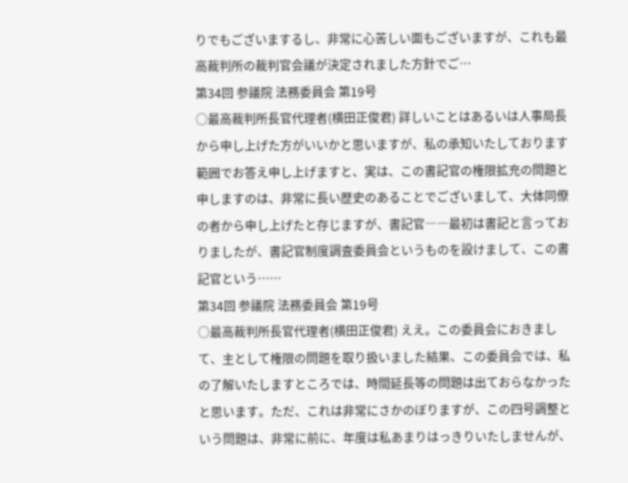りでもございまするし、非常に心苦しい面もございますが、これも最高裁判所の裁判官会議が決定されました方針でご…
第34回 参議院 法務委員会 第19号
○最高裁判所長官代理者(横田正俊君) 詳しいことはあるいは人事局長から申し上げた方がいいかと思いますが、私の承知いたしております範囲でお答え申し上げますと、実は、この書記官の権限拡充の問題と申しますのは、非常に長い歴史のあることでございまして、大体同僚の者から申し上げたと存じますが、書記官――最初は書記と言っておりましたが、書記官制度調査委員会というものを設けまして、この書記官という……
第34回 参議院 法務委員会 第19号
○最高裁判所長官代理者(横田正俊君) ええ。この委員会におきまして、主として権限の問題を取り扱いました結果、この委員会では、私の了解いたしますところでは、時間延長等の問題は出ておらなかったと思います。ただ、これは非常にさかのぼりますが、この四号調整という問題は、非常に前に、年度は私あまりはっきりいたしませんが、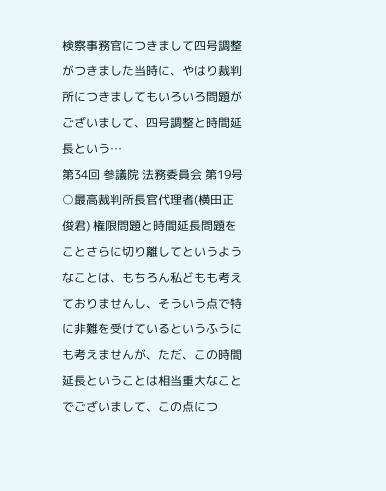検察事務官につきまして四号調整がつきました当時に、やはり裁判所につきましてもいろいろ問題がございまして、四号調整と時間延長という…
第34回 参議院 法務委員会 第19号
○最高裁判所長官代理者(横田正俊君) 権限問題と時間延長問題をことさらに切り離してというようなことは、もちろん私どもも考えておりませんし、そういう点で特に非難を受けているというふうにも考えませんが、ただ、この時間延長ということは相当重大なことでございまして、この点につ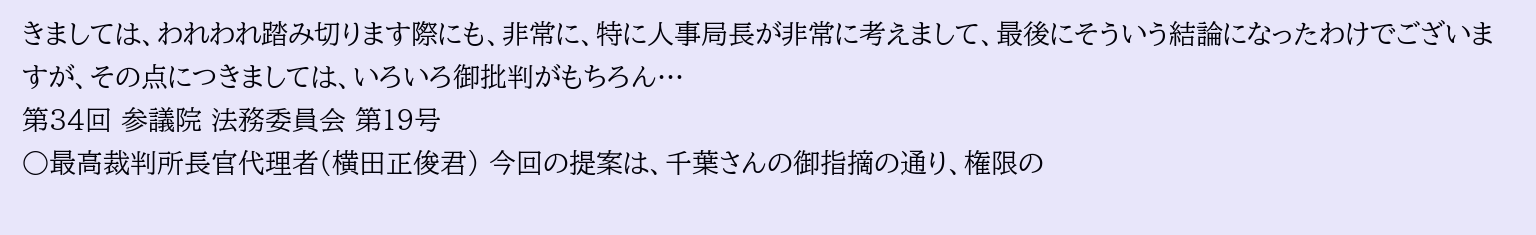きましては、われわれ踏み切ります際にも、非常に、特に人事局長が非常に考えまして、最後にそういう結論になったわけでございますが、その点につきましては、いろいろ御批判がもちろん…
第34回 参議院 法務委員会 第19号
○最高裁判所長官代理者(横田正俊君) 今回の提案は、千葉さんの御指摘の通り、権限の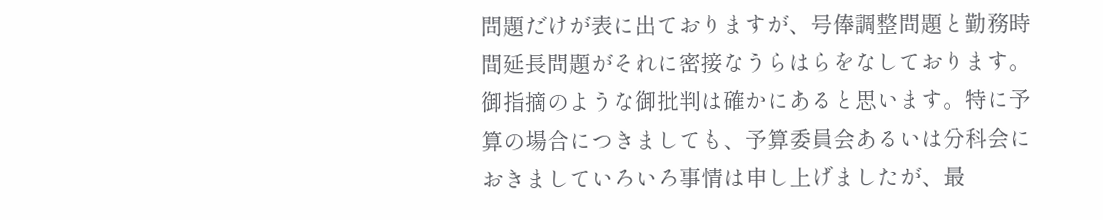問題だけが表に出ておりますが、号俸調整問題と勤務時間延長問題がそれに密接なうらはらをなしております。御指摘のような御批判は確かにあると思います。特に予算の場合につきましても、予算委員会あるいは分科会におきましていろいろ事情は申し上げましたが、最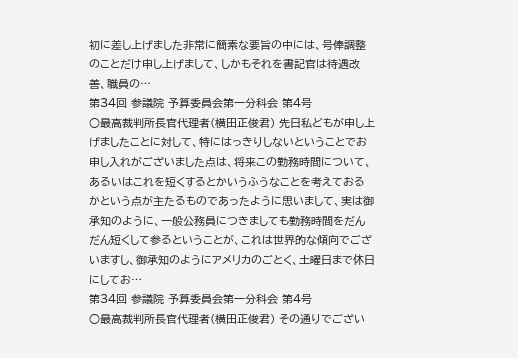初に差し上げました非常に簡素な要旨の中には、号俸調整のことだけ申し上げまして、しかもそれを書記官は待遇改善、職員の…
第34回 参議院 予算委員会第一分科会 第4号
○最高裁判所長官代理者(横田正俊君) 先日私どもが申し上げましたことに対して、特にはっきりしないということでお申し入れがございました点は、将来この勤務時間について、あるいはこれを短くするとかいうふうなことを考えておるかという点が主たるものであったように思いまして、実は御承知のように、一般公務員につきましても勤務時間をだんだん短くして参るということが、これは世界的な傾向でございますし、御承知のようにアメリカのごとく、土曜日まで休日にしてお…
第34回 参議院 予算委員会第一分科会 第4号
○最高裁判所長官代理者(横田正俊君) その通りでござい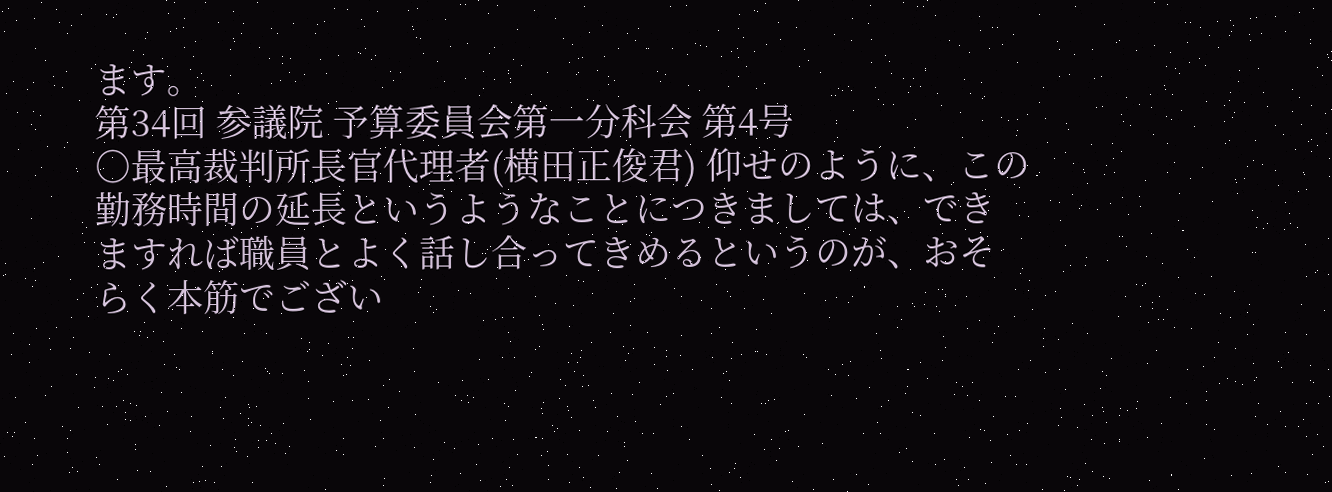ます。
第34回 参議院 予算委員会第一分科会 第4号
○最高裁判所長官代理者(横田正俊君) 仰せのように、この勤務時間の延長というようなことにつきましては、できますれば職員とよく話し合ってきめるというのが、おそらく本筋でござい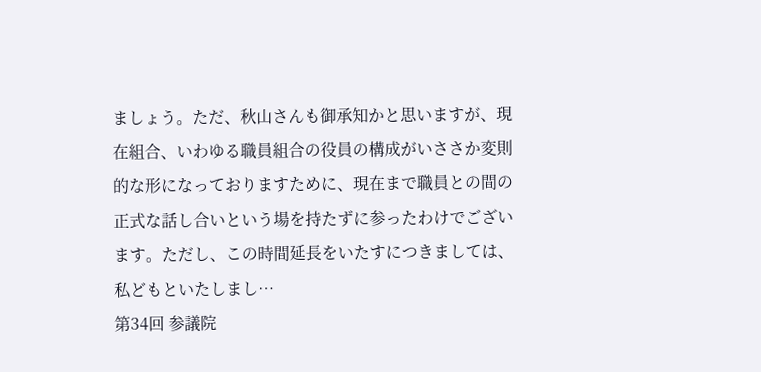ましょう。ただ、秋山さんも御承知かと思いますが、現在組合、いわゆる職員組合の役員の構成がいささか変則的な形になっておりますために、現在まで職員との間の正式な話し合いという場を持たずに参ったわけでございます。ただし、この時間延長をいたすにつきましては、私どもといたしまし…
第34回 参議院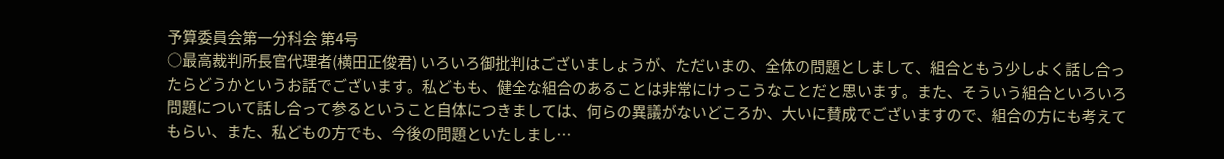予算委員会第一分科会 第4号
○最高裁判所長官代理者(横田正俊君) いろいろ御批判はございましょうが、ただいまの、全体の問題としまして、組合ともう少しよく話し合ったらどうかというお話でございます。私どもも、健全な組合のあることは非常にけっこうなことだと思います。また、そういう組合といろいろ問題について話し合って参るということ自体につきましては、何らの異議がないどころか、大いに賛成でございますので、組合の方にも考えてもらい、また、私どもの方でも、今後の問題といたしまし…